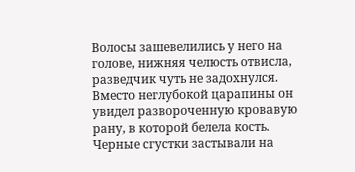Волосы зашевелились у него на голове, нижняя челюсть отвисла, разведчик чуть не задохнулся. Вместо неглубокой царапины он увидел развороченную кровавую рану, в которой белела кость. Черные сгустки застывали на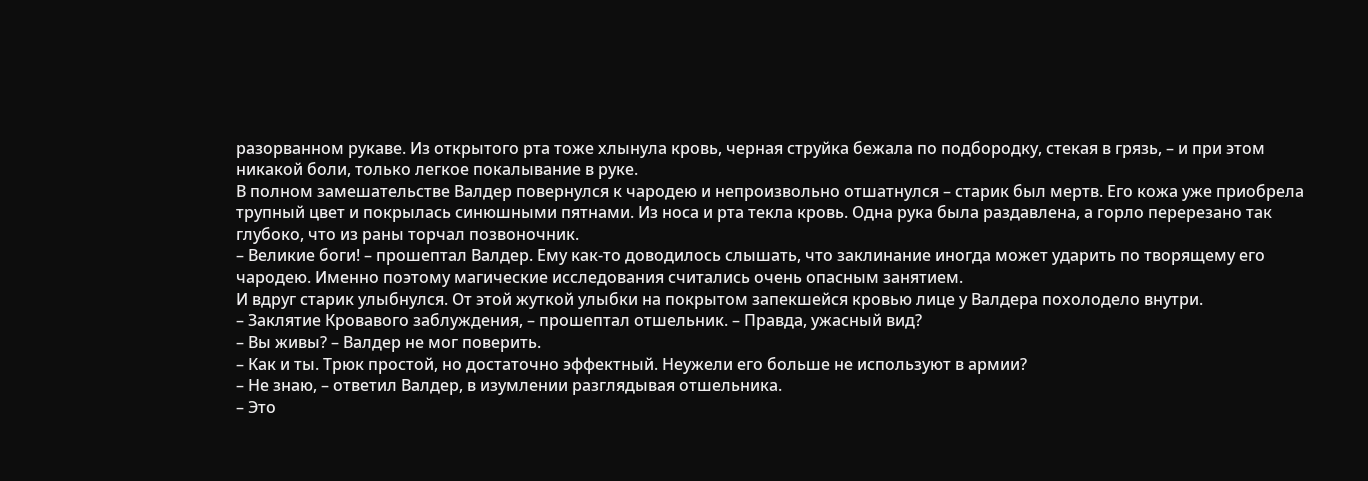разорванном рукаве. Из открытого рта тоже хлынула кровь, черная струйка бежала по подбородку, стекая в грязь, – и при этом никакой боли, только легкое покалывание в руке.
В полном замешательстве Валдер повернулся к чародею и непроизвольно отшатнулся – старик был мертв. Его кожа уже приобрела трупный цвет и покрылась синюшными пятнами. Из носа и рта текла кровь. Одна рука была раздавлена, а горло перерезано так глубоко, что из раны торчал позвоночник.
– Великие боги! – прошептал Валдер. Ему как-то доводилось слышать, что заклинание иногда может ударить по творящему его чародею. Именно поэтому магические исследования считались очень опасным занятием.
И вдруг старик улыбнулся. От этой жуткой улыбки на покрытом запекшейся кровью лице у Валдера похолодело внутри.
– Заклятие Кровавого заблуждения, – прошептал отшельник. – Правда, ужасный вид?
– Вы живы? – Валдер не мог поверить.
– Как и ты. Трюк простой, но достаточно эффектный. Неужели его больше не используют в армии?
– Не знаю, – ответил Валдер, в изумлении разглядывая отшельника.
– Это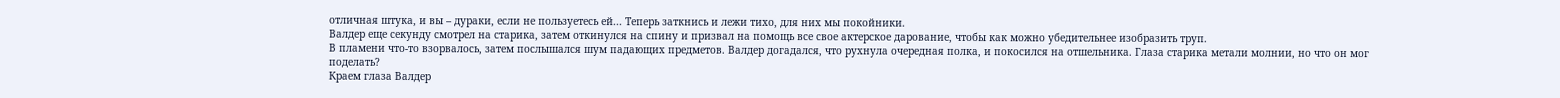отличная штука, и вы – дураки, если не пользуетесь ей... Теперь заткнись и лежи тихо, для них мы покойники.
Валдер еще секунду смотрел на старика, затем откинулся на спину и призвал на помощь все свое актерское дарование, чтобы как можно убедительнее изобразить труп.
В пламени что-то взорвалось, затем послышался шум падающих предметов. Валдер догадался, что рухнула очередная полка, и покосился на отшельника. Глаза старика метали молнии, но что он мог поделать?
Краем глаза Валдер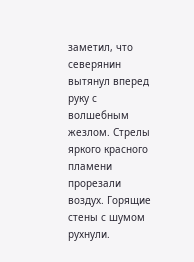заметил, что северянин вытянул вперед руку с волшебным жезлом. Стрелы яркого красного пламени прорезали воздух. Горящие стены с шумом рухнули.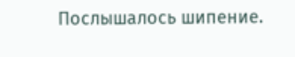Послышалось шипение.